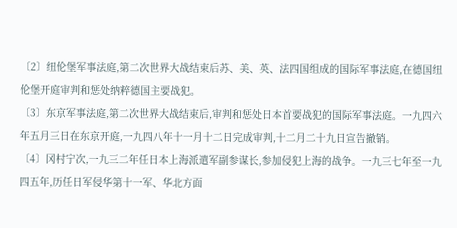〔2〕纽伦堡军事法庭,第二次世界大战结束后苏、美、英、法四国组成的国际军事法庭,在德国纽伦堡开庭审判和惩处纳粹德国主要战犯。
〔3〕东京军事法庭,第二次世界大战结束后,审判和惩处日本首要战犯的国际军事法庭。一九四六年五月三日在东京开庭,一九四八年十一月十二日完成审判,十二月二十九日宣告撤销。
〔4〕冈村宁次,一九三二年任日本上海派遣军副参谋长,参加侵犯上海的战争。一九三七年至一九四五年,历任日军侵华第十一军、华北方面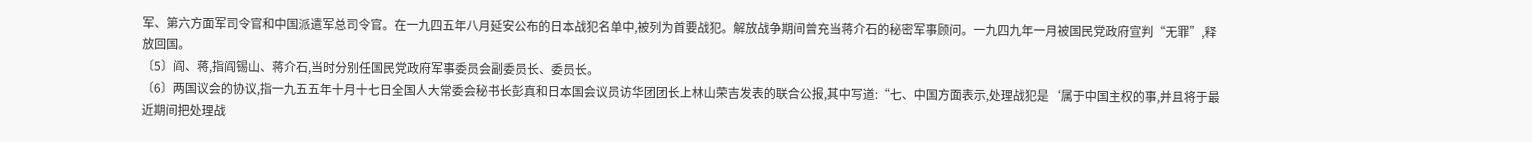军、第六方面军司令官和中国派遣军总司令官。在一九四五年八月延安公布的日本战犯名单中,被列为首要战犯。解放战争期间曾充当蒋介石的秘密军事顾问。一九四九年一月被国民党政府宣判“无罪”,释放回国。
〔5〕阎、蒋,指阎锡山、蒋介石,当时分别任国民党政府军事委员会副委员长、委员长。
〔6〕两国议会的协议,指一九五五年十月十七日全国人大常委会秘书长彭真和日本国会议员访华团团长上林山荣吉发表的联合公报,其中写道:“七、中国方面表示,处理战犯是‘属于中国主权的事,并且将于最近期间把处理战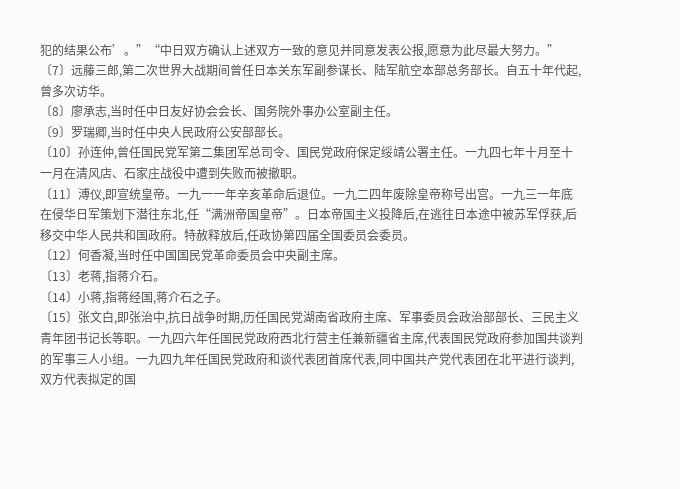犯的结果公布’。”“中日双方确认上述双方一致的意见并同意发表公报,愿意为此尽最大努力。”
〔7〕远藤三郎,第二次世界大战期间曾任日本关东军副参谋长、陆军航空本部总务部长。自五十年代起,曾多次访华。
〔8〕廖承志,当时任中日友好协会会长、国务院外事办公室副主任。
〔9〕罗瑞卿,当时任中央人民政府公安部部长。
〔10〕孙连仲,曾任国民党军第二集团军总司令、国民党政府保定绥靖公署主任。一九四七年十月至十一月在清风店、石家庄战役中遭到失败而被撤职。
〔11〕溥仪,即宣统皇帝。一九一一年辛亥革命后退位。一九二四年废除皇帝称号出宫。一九三一年底在侵华日军策划下潜往东北,任“满洲帝国皇帝”。日本帝国主义投降后,在逃往日本途中被苏军俘获,后移交中华人民共和国政府。特赦释放后,任政协第四届全国委员会委员。
〔12〕何香凝,当时任中国国民党革命委员会中央副主席。
〔13〕老蒋,指蒋介石。
〔14〕小蒋,指蒋经国,蒋介石之子。
〔15〕张文白,即张治中,抗日战争时期,历任国民党湖南省政府主席、军事委员会政治部部长、三民主义青年团书记长等职。一九四六年任国民党政府西北行营主任兼新疆省主席,代表国民党政府参加国共谈判的军事三人小组。一九四九年任国民党政府和谈代表团首席代表,同中国共产党代表团在北平进行谈判,双方代表拟定的国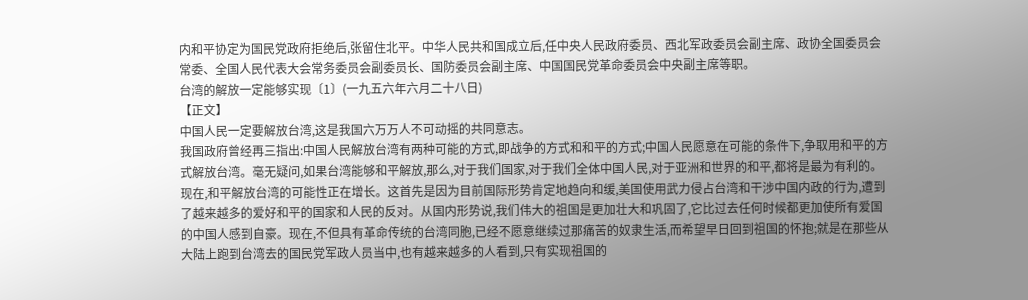内和平协定为国民党政府拒绝后,张留住北平。中华人民共和国成立后,任中央人民政府委员、西北军政委员会副主席、政协全国委员会常委、全国人民代表大会常务委员会副委员长、国防委员会副主席、中国国民党革命委员会中央副主席等职。
台湾的解放一定能够实现〔1〕(一九五六年六月二十八日)
【正文】
中国人民一定要解放台湾,这是我国六万万人不可动摇的共同意志。
我国政府曾经再三指出:中国人民解放台湾有两种可能的方式,即战争的方式和和平的方式;中国人民愿意在可能的条件下,争取用和平的方式解放台湾。毫无疑问,如果台湾能够和平解放,那么,对于我们国家,对于我们全体中国人民,对于亚洲和世界的和平,都将是最为有利的。
现在,和平解放台湾的可能性正在增长。这首先是因为目前国际形势肯定地趋向和缓,美国使用武力侵占台湾和干涉中国内政的行为,遭到了越来越多的爱好和平的国家和人民的反对。从国内形势说,我们伟大的祖国是更加壮大和巩固了,它比过去任何时候都更加使所有爱国的中国人感到自豪。现在,不但具有革命传统的台湾同胞,已经不愿意继续过那痛苦的奴隶生活,而希望早日回到祖国的怀抱;就是在那些从大陆上跑到台湾去的国民党军政人员当中,也有越来越多的人看到,只有实现祖国的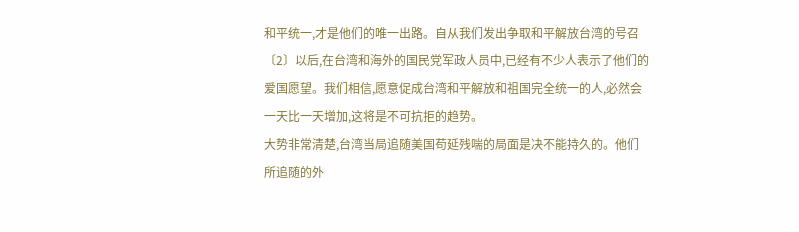和平统一,才是他们的唯一出路。自从我们发出争取和平解放台湾的号召〔2〕以后,在台湾和海外的国民党军政人员中,已经有不少人表示了他们的爱国愿望。我们相信,愿意促成台湾和平解放和祖国完全统一的人,必然会一天比一天增加,这将是不可抗拒的趋势。
大势非常清楚,台湾当局追随美国苟延残喘的局面是决不能持久的。他们所追随的外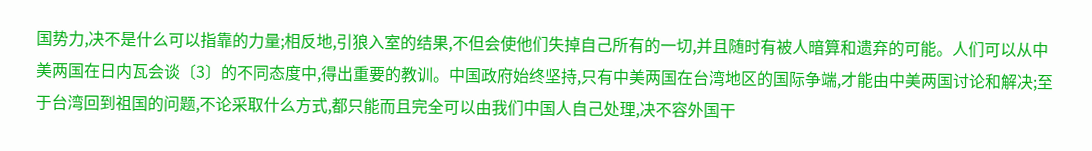国势力,决不是什么可以指靠的力量;相反地,引狼入室的结果,不但会使他们失掉自己所有的一切,并且随时有被人暗算和遗弃的可能。人们可以从中美两国在日内瓦会谈〔3〕的不同态度中,得出重要的教训。中国政府始终坚持,只有中美两国在台湾地区的国际争端,才能由中美两国讨论和解决;至于台湾回到祖国的问题,不论采取什么方式,都只能而且完全可以由我们中国人自己处理,决不容外国干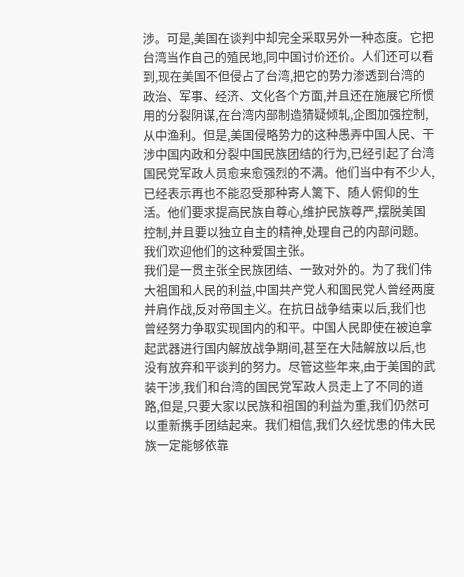涉。可是,美国在谈判中却完全采取另外一种态度。它把台湾当作自己的殖民地,同中国讨价还价。人们还可以看到,现在美国不但侵占了台湾,把它的势力渗透到台湾的政治、军事、经济、文化各个方面,并且还在施展它所惯用的分裂阴谋,在台湾内部制造猜疑倾轧,企图加强控制,从中渔利。但是,美国侵略势力的这种愚弄中国人民、干涉中国内政和分裂中国民族团结的行为,已经引起了台湾国民党军政人员愈来愈强烈的不满。他们当中有不少人,已经表示再也不能忍受那种寄人篱下、随人俯仰的生活。他们要求提高民族自尊心,维护民族尊严,摆脱美国控制,并且要以独立自主的精神,处理自己的内部问题。我们欢迎他们的这种爱国主张。
我们是一贯主张全民族团结、一致对外的。为了我们伟大祖国和人民的利益,中国共产党人和国民党人曾经两度并肩作战,反对帝国主义。在抗日战争结束以后,我们也曾经努力争取实现国内的和平。中国人民即使在被迫拿起武器进行国内解放战争期间,甚至在大陆解放以后,也没有放弃和平谈判的努力。尽管这些年来,由于美国的武装干涉,我们和台湾的国民党军政人员走上了不同的道路,但是,只要大家以民族和祖国的利益为重,我们仍然可以重新携手团结起来。我们相信,我们久经忧患的伟大民族一定能够依靠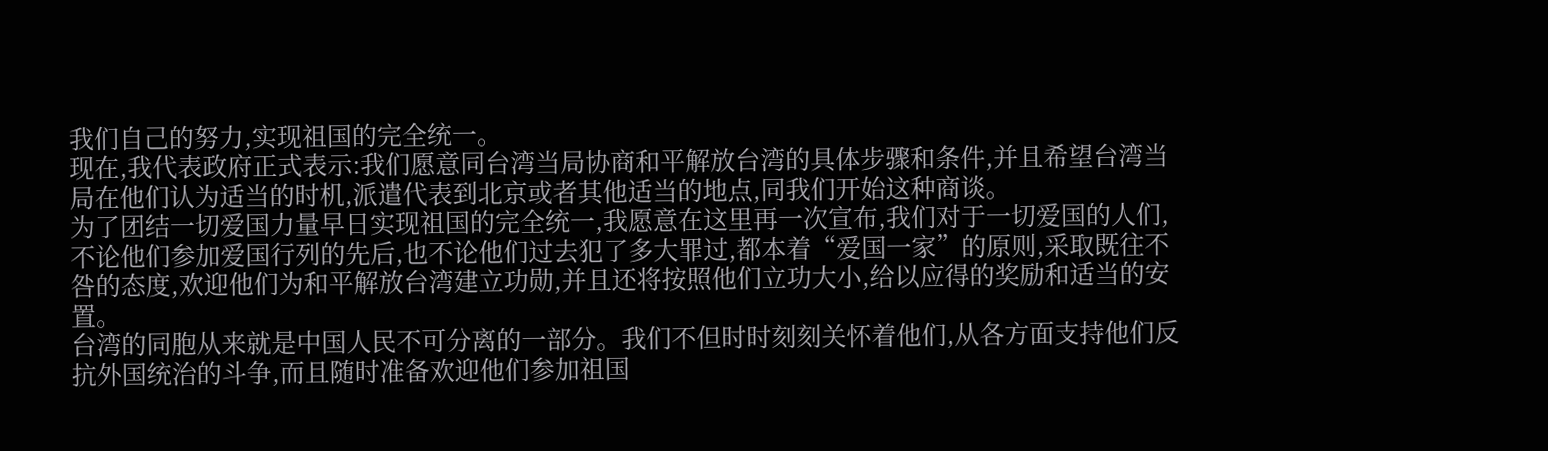我们自己的努力,实现祖国的完全统一。
现在,我代表政府正式表示:我们愿意同台湾当局协商和平解放台湾的具体步骤和条件,并且希望台湾当局在他们认为适当的时机,派遣代表到北京或者其他适当的地点,同我们开始这种商谈。
为了团结一切爱国力量早日实现祖国的完全统一,我愿意在这里再一次宣布,我们对于一切爱国的人们,不论他们参加爱国行列的先后,也不论他们过去犯了多大罪过,都本着“爱国一家”的原则,采取既往不咎的态度,欢迎他们为和平解放台湾建立功勋,并且还将按照他们立功大小,给以应得的奖励和适当的安置。
台湾的同胞从来就是中国人民不可分离的一部分。我们不但时时刻刻关怀着他们,从各方面支持他们反抗外国统治的斗争,而且随时准备欢迎他们参加祖国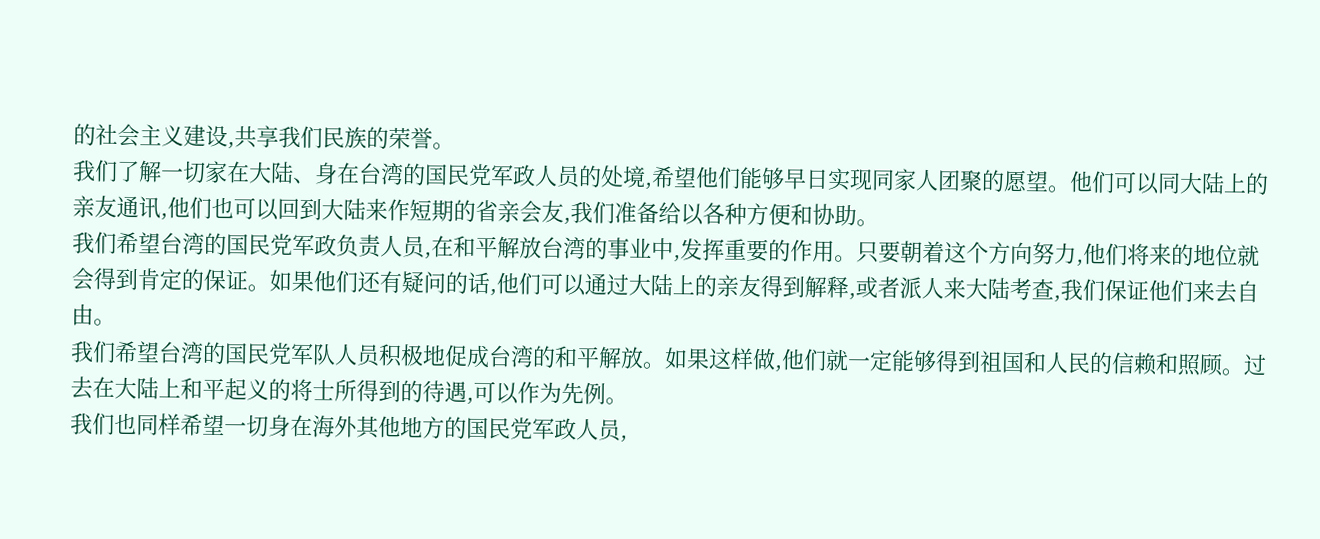的社会主义建设,共享我们民族的荣誉。
我们了解一切家在大陆、身在台湾的国民党军政人员的处境,希望他们能够早日实现同家人团聚的愿望。他们可以同大陆上的亲友通讯,他们也可以回到大陆来作短期的省亲会友,我们准备给以各种方便和协助。
我们希望台湾的国民党军政负责人员,在和平解放台湾的事业中,发挥重要的作用。只要朝着这个方向努力,他们将来的地位就会得到肯定的保证。如果他们还有疑问的话,他们可以通过大陆上的亲友得到解释,或者派人来大陆考查,我们保证他们来去自由。
我们希望台湾的国民党军队人员积极地促成台湾的和平解放。如果这样做,他们就一定能够得到祖国和人民的信赖和照顾。过去在大陆上和平起义的将士所得到的待遇,可以作为先例。
我们也同样希望一切身在海外其他地方的国民党军政人员,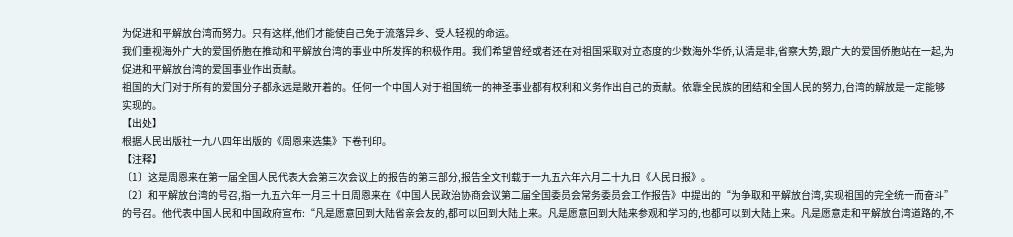为促进和平解放台湾而努力。只有这样,他们才能使自己免于流落异乡、受人轻视的命运。
我们重视海外广大的爱国侨胞在推动和平解放台湾的事业中所发挥的积极作用。我们希望曾经或者还在对祖国采取对立态度的少数海外华侨,认清是非,省察大势,跟广大的爱国侨胞站在一起,为促进和平解放台湾的爱国事业作出贡献。
祖国的大门对于所有的爱国分子都永远是敞开着的。任何一个中国人对于祖国统一的神圣事业都有权利和义务作出自己的贡献。依靠全民族的团结和全国人民的努力,台湾的解放是一定能够实现的。
【出处】
根据人民出版社一九八四年出版的《周恩来选集》下卷刊印。
【注释】
〔1〕这是周恩来在第一届全国人民代表大会第三次会议上的报告的第三部分,报告全文刊载于一九五六年六月二十九日《人民日报》。
〔2〕和平解放台湾的号召,指一九五六年一月三十日周恩来在《中国人民政治协商会议第二届全国委员会常务委员会工作报告》中提出的“为争取和平解放台湾,实现祖国的完全统一而奋斗”的号召。他代表中国人民和中国政府宣布:“凡是愿意回到大陆省亲会友的,都可以回到大陆上来。凡是愿意回到大陆来参观和学习的,也都可以到大陆上来。凡是愿意走和平解放台湾道路的,不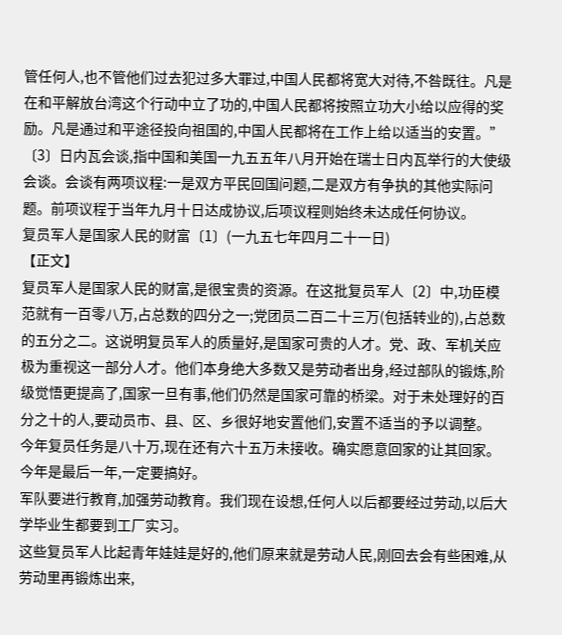管任何人,也不管他们过去犯过多大罪过,中国人民都将宽大对待,不咎既往。凡是在和平解放台湾这个行动中立了功的,中国人民都将按照立功大小给以应得的奖励。凡是通过和平途径投向祖国的,中国人民都将在工作上给以适当的安置。”
〔3〕日内瓦会谈,指中国和美国一九五五年八月开始在瑞士日内瓦举行的大使级会谈。会谈有两项议程:一是双方平民回国问题,二是双方有争执的其他实际问题。前项议程于当年九月十日达成协议,后项议程则始终未达成任何协议。
复员军人是国家人民的财富〔1〕(一九五七年四月二十一日)
【正文】
复员军人是国家人民的财富,是很宝贵的资源。在这批复员军人〔2〕中,功臣模范就有一百零八万,占总数的四分之一;党团员二百二十三万(包括转业的),占总数的五分之二。这说明复员军人的质量好,是国家可贵的人才。党、政、军机关应极为重视这一部分人才。他们本身绝大多数又是劳动者出身,经过部队的锻炼,阶级觉悟更提高了,国家一旦有事,他们仍然是国家可靠的桥梁。对于未处理好的百分之十的人,要动员市、县、区、乡很好地安置他们,安置不适当的予以调整。
今年复员任务是八十万,现在还有六十五万未接收。确实愿意回家的让其回家。今年是最后一年,一定要搞好。
军队要进行教育,加强劳动教育。我们现在设想,任何人以后都要经过劳动,以后大学毕业生都要到工厂实习。
这些复员军人比起青年娃娃是好的,他们原来就是劳动人民,刚回去会有些困难,从劳动里再锻炼出来,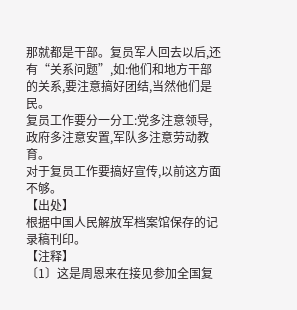那就都是干部。复员军人回去以后,还有“关系问题”,如:他们和地方干部的关系,要注意搞好团结,当然他们是民。
复员工作要分一分工:党多注意领导,政府多注意安置,军队多注意劳动教育。
对于复员工作要搞好宣传,以前这方面不够。
【出处】
根据中国人民解放军档案馆保存的记录稿刊印。
【注释】
〔1〕这是周恩来在接见参加全国复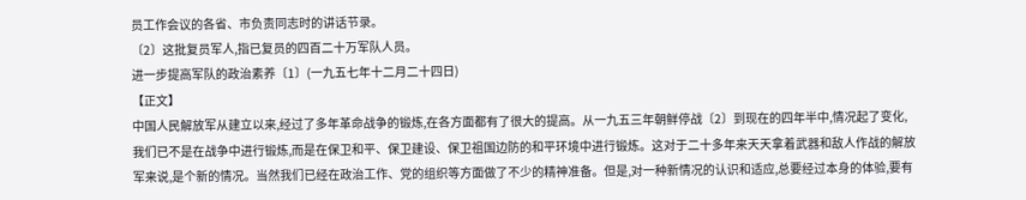员工作会议的各省、市负责同志时的讲话节录。
〔2〕这批复员军人,指已复员的四百二十万军队人员。
进一步提高军队的政治素养〔1〕(一九五七年十二月二十四日)
【正文】
中国人民解放军从建立以来,经过了多年革命战争的锻炼,在各方面都有了很大的提高。从一九五三年朝鲜停战〔2〕到现在的四年半中,情况起了变化,我们已不是在战争中进行锻炼,而是在保卫和平、保卫建设、保卫祖国边防的和平环境中进行锻炼。这对于二十多年来天天拿着武器和敌人作战的解放军来说,是个新的情况。当然我们已经在政治工作、党的组织等方面做了不少的精神准备。但是,对一种新情况的认识和适应,总要经过本身的体验,要有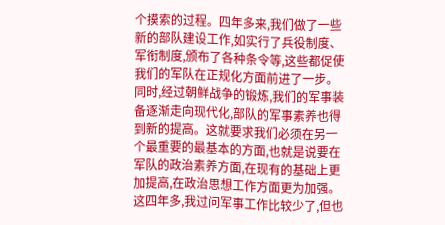个摸索的过程。四年多来,我们做了一些新的部队建设工作,如实行了兵役制度、军衔制度,颁布了各种条令等,这些都促使我们的军队在正规化方面前进了一步。同时,经过朝鲜战争的锻炼,我们的军事装备逐渐走向现代化,部队的军事素养也得到新的提高。这就要求我们必须在另一个最重要的最基本的方面,也就是说要在军队的政治素养方面,在现有的基础上更加提高,在政治思想工作方面更为加强。这四年多,我过问军事工作比较少了,但也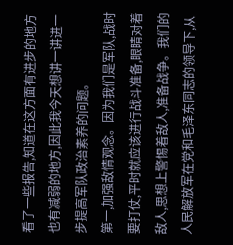看了一些报告,知道在这方面有进步的地方也有减弱的地方,因此我今天想讲一讲进一步提高军队政治素养的问题。
第一,加强敌情观念。因为我们是军队,战时要打仗,平时就应该进行战斗准备,眼睛对着敌人,思想上警惕着敌人,准备战争。我们的人民解放军在党和毛泽东同志的领导下,从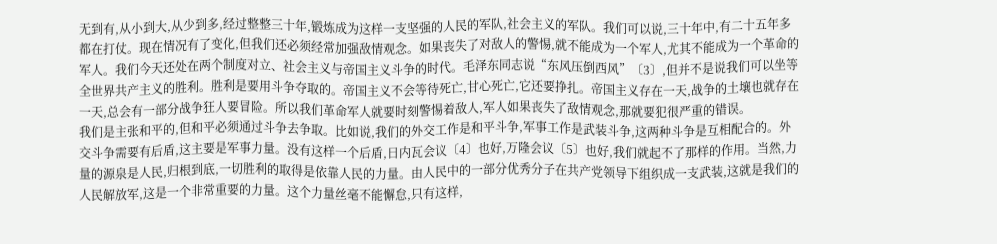无到有,从小到大,从少到多,经过整整三十年,锻炼成为这样一支坚强的人民的军队,社会主义的军队。我们可以说,三十年中,有二十五年多都在打仗。现在情况有了变化,但我们还必须经常加强敌情观念。如果丧失了对敌人的警惕,就不能成为一个军人,尤其不能成为一个革命的军人。我们今天还处在两个制度对立、社会主义与帝国主义斗争的时代。毛泽东同志说“东风压倒西风”〔3〕,但并不是说我们可以坐等全世界共产主义的胜利。胜利是要用斗争夺取的。帝国主义不会等待死亡,甘心死亡,它还要挣扎。帝国主义存在一天,战争的土壤也就存在一天,总会有一部分战争狂人要冒险。所以我们革命军人就要时刻警惕着敌人,军人如果丧失了敌情观念,那就要犯很严重的错误。
我们是主张和平的,但和平必须通过斗争去争取。比如说,我们的外交工作是和平斗争,军事工作是武装斗争,这两种斗争是互相配合的。外交斗争需要有后盾,这主要是军事力量。没有这样一个后盾,日内瓦会议〔4〕也好,万隆会议〔5〕也好,我们就起不了那样的作用。当然,力量的源泉是人民,归根到底,一切胜利的取得是依靠人民的力量。由人民中的一部分优秀分子在共产党领导下组织成一支武装,这就是我们的人民解放军,这是一个非常重要的力量。这个力量丝毫不能懈怠,只有这样,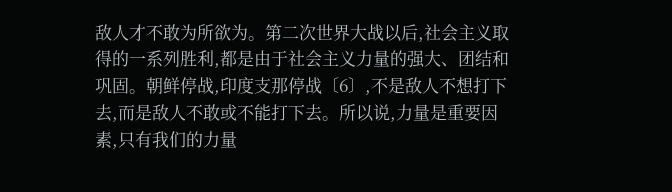敌人才不敢为所欲为。第二次世界大战以后,社会主义取得的一系列胜利,都是由于社会主义力量的强大、团结和巩固。朝鲜停战,印度支那停战〔6〕,不是敌人不想打下去,而是敌人不敢或不能打下去。所以说,力量是重要因素,只有我们的力量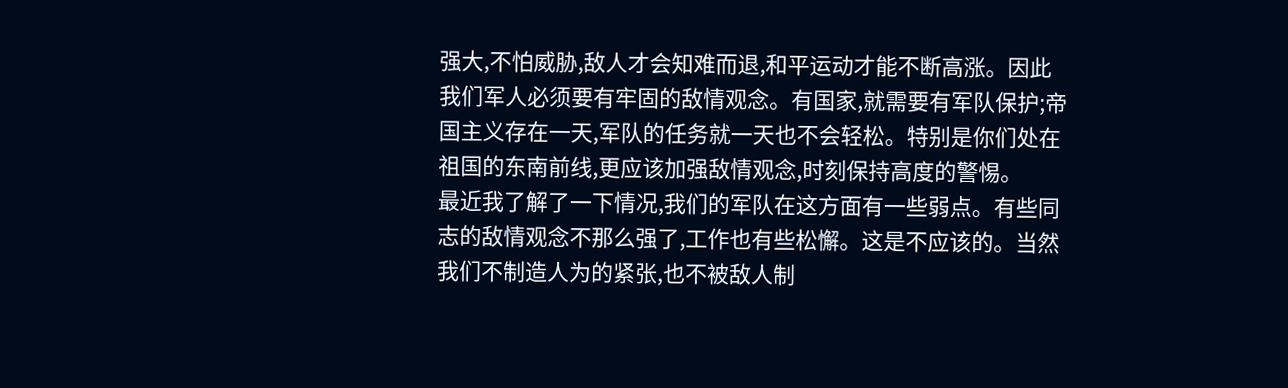强大,不怕威胁,敌人才会知难而退,和平运动才能不断高涨。因此我们军人必须要有牢固的敌情观念。有国家,就需要有军队保护;帝国主义存在一天,军队的任务就一天也不会轻松。特别是你们处在祖国的东南前线,更应该加强敌情观念,时刻保持高度的警惕。
最近我了解了一下情况,我们的军队在这方面有一些弱点。有些同志的敌情观念不那么强了,工作也有些松懈。这是不应该的。当然我们不制造人为的紧张,也不被敌人制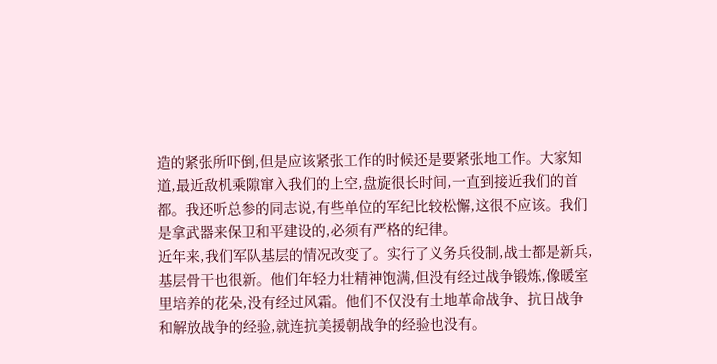造的紧张所吓倒,但是应该紧张工作的时候还是要紧张地工作。大家知道,最近敌机乘隙窜入我们的上空,盘旋很长时间,一直到接近我们的首都。我还听总参的同志说,有些单位的军纪比较松懈,这很不应该。我们是拿武器来保卫和平建设的,必须有严格的纪律。
近年来,我们军队基层的情况改变了。实行了义务兵役制,战士都是新兵,基层骨干也很新。他们年轻力壮精神饱满,但没有经过战争锻炼,像暖室里培养的花朵,没有经过风霜。他们不仅没有土地革命战争、抗日战争和解放战争的经验,就连抗美援朝战争的经验也没有。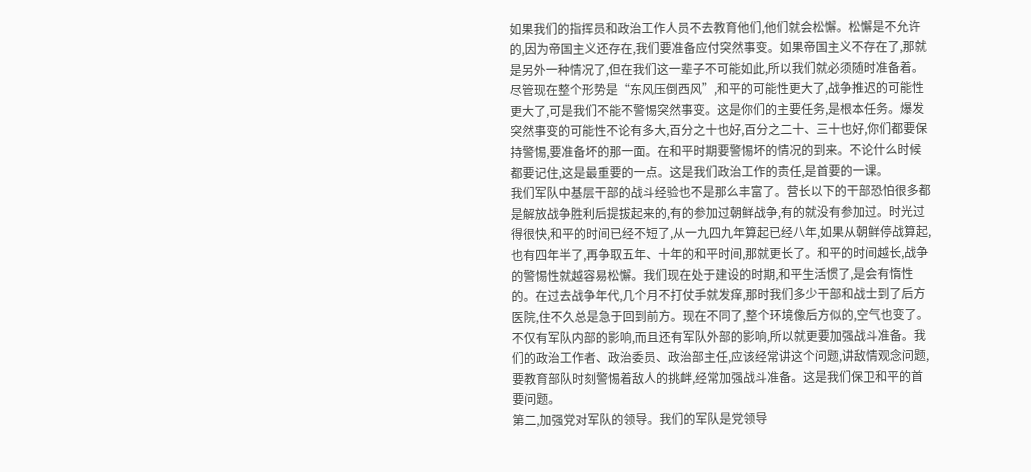如果我们的指挥员和政治工作人员不去教育他们,他们就会松懈。松懈是不允许的,因为帝国主义还存在,我们要准备应付突然事变。如果帝国主义不存在了,那就是另外一种情况了,但在我们这一辈子不可能如此,所以我们就必须随时准备着。尽管现在整个形势是“东风压倒西风”,和平的可能性更大了,战争推迟的可能性更大了,可是我们不能不警惕突然事变。这是你们的主要任务,是根本任务。爆发突然事变的可能性不论有多大,百分之十也好,百分之二十、三十也好,你们都要保持警惕,要准备坏的那一面。在和平时期要警惕坏的情况的到来。不论什么时候都要记住,这是最重要的一点。这是我们政治工作的责任,是首要的一课。
我们军队中基层干部的战斗经验也不是那么丰富了。营长以下的干部恐怕很多都是解放战争胜利后提拔起来的,有的参加过朝鲜战争,有的就没有参加过。时光过得很快,和平的时间已经不短了,从一九四九年算起已经八年,如果从朝鲜停战算起,也有四年半了,再争取五年、十年的和平时间,那就更长了。和平的时间越长,战争的警惕性就越容易松懈。我们现在处于建设的时期,和平生活惯了,是会有惰性的。在过去战争年代,几个月不打仗手就发痒,那时我们多少干部和战士到了后方医院,住不久总是急于回到前方。现在不同了,整个环境像后方似的,空气也变了。不仅有军队内部的影响,而且还有军队外部的影响,所以就更要加强战斗准备。我们的政治工作者、政治委员、政治部主任,应该经常讲这个问题,讲敌情观念问题,要教育部队时刻警惕着敌人的挑衅,经常加强战斗准备。这是我们保卫和平的首要问题。
第二,加强党对军队的领导。我们的军队是党领导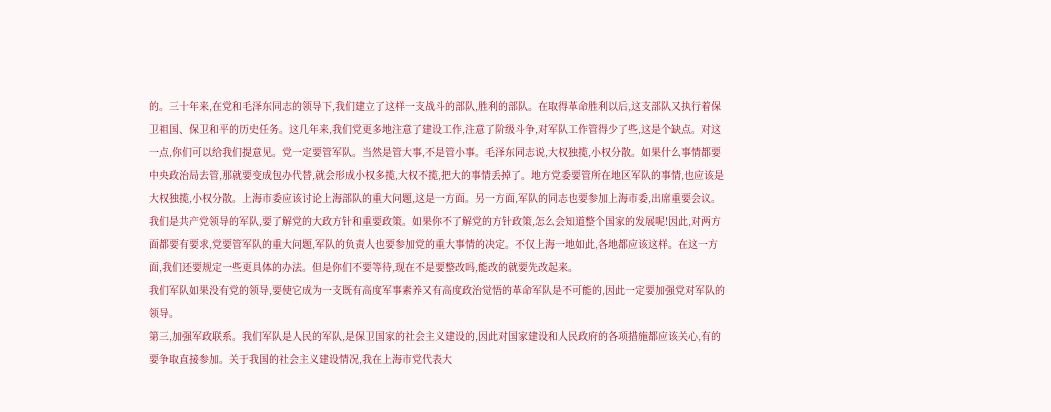的。三十年来,在党和毛泽东同志的领导下,我们建立了这样一支战斗的部队,胜利的部队。在取得革命胜利以后,这支部队又执行着保卫祖国、保卫和平的历史任务。这几年来,我们党更多地注意了建设工作,注意了阶级斗争,对军队工作管得少了些,这是个缺点。对这一点,你们可以给我们提意见。党一定要管军队。当然是管大事,不是管小事。毛泽东同志说,大权独揽,小权分散。如果什么事情都要中央政治局去管,那就要变成包办代替,就会形成小权多揽,大权不揽,把大的事情丢掉了。地方党委要管所在地区军队的事情,也应该是大权独揽,小权分散。上海市委应该讨论上海部队的重大问题,这是一方面。另一方面,军队的同志也要参加上海市委,出席重要会议。我们是共产党领导的军队,要了解党的大政方针和重要政策。如果你不了解党的方针政策,怎么会知道整个国家的发展呢!因此,对两方面都要有要求,党要管军队的重大问题,军队的负责人也要参加党的重大事情的决定。不仅上海一地如此,各地都应该这样。在这一方面,我们还要规定一些更具体的办法。但是你们不要等待,现在不是要整改吗,能改的就要先改起来。
我们军队如果没有党的领导,要使它成为一支既有高度军事素养又有高度政治觉悟的革命军队是不可能的,因此一定要加强党对军队的领导。
第三,加强军政联系。我们军队是人民的军队,是保卫国家的社会主义建设的,因此对国家建设和人民政府的各项措施都应该关心,有的要争取直接参加。关于我国的社会主义建设情况,我在上海市党代表大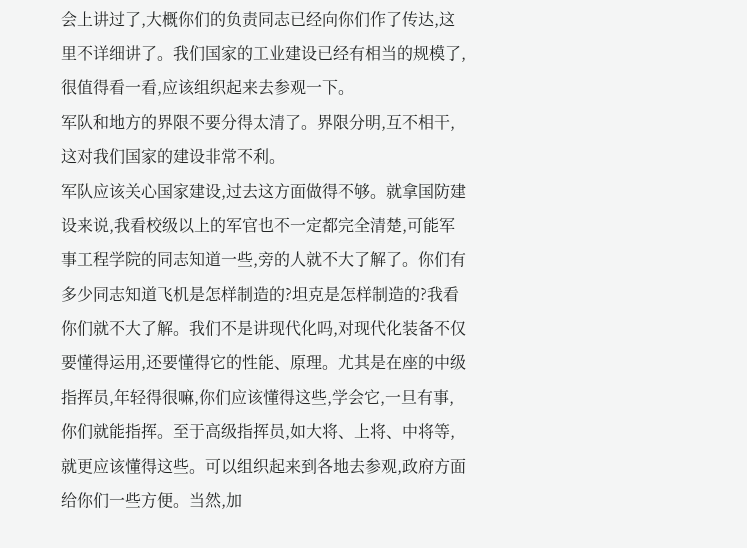会上讲过了,大概你们的负责同志已经向你们作了传达,这里不详细讲了。我们国家的工业建设已经有相当的规模了,很值得看一看,应该组织起来去参观一下。
军队和地方的界限不要分得太清了。界限分明,互不相干,这对我们国家的建设非常不利。
军队应该关心国家建设,过去这方面做得不够。就拿国防建设来说,我看校级以上的军官也不一定都完全清楚,可能军事工程学院的同志知道一些,旁的人就不大了解了。你们有多少同志知道飞机是怎样制造的?坦克是怎样制造的?我看你们就不大了解。我们不是讲现代化吗,对现代化装备不仅要懂得运用,还要懂得它的性能、原理。尤其是在座的中级指挥员,年轻得很嘛,你们应该懂得这些,学会它,一旦有事,你们就能指挥。至于高级指挥员,如大将、上将、中将等,就更应该懂得这些。可以组织起来到各地去参观,政府方面给你们一些方便。当然,加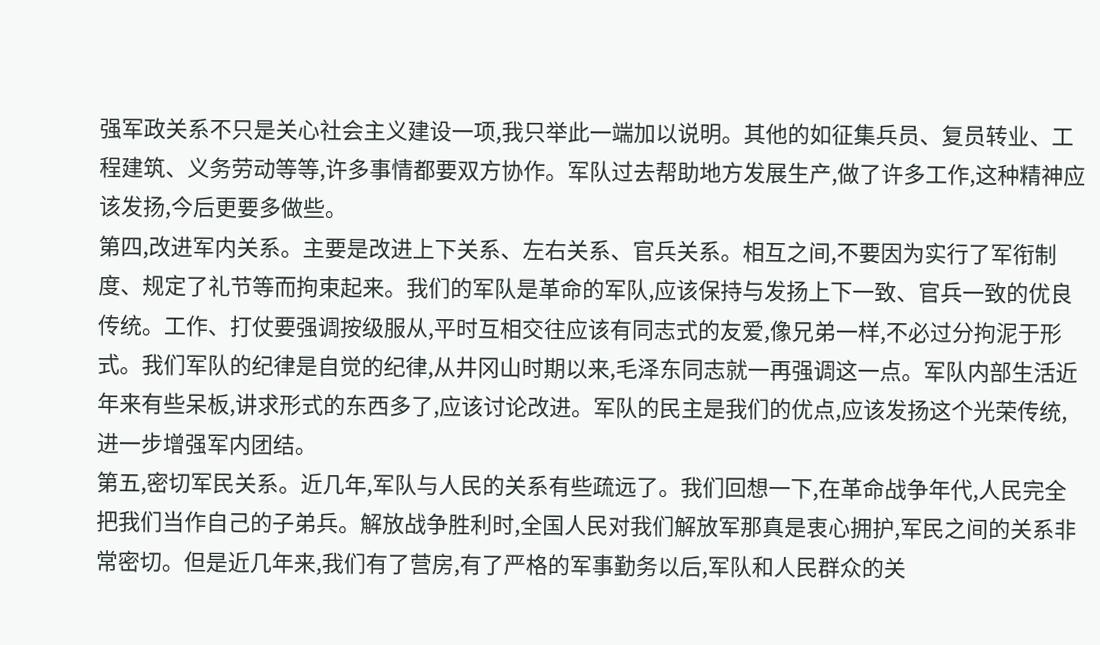强军政关系不只是关心社会主义建设一项,我只举此一端加以说明。其他的如征集兵员、复员转业、工程建筑、义务劳动等等,许多事情都要双方协作。军队过去帮助地方发展生产,做了许多工作,这种精神应该发扬,今后更要多做些。
第四,改进军内关系。主要是改进上下关系、左右关系、官兵关系。相互之间,不要因为实行了军衔制度、规定了礼节等而拘束起来。我们的军队是革命的军队,应该保持与发扬上下一致、官兵一致的优良传统。工作、打仗要强调按级服从,平时互相交往应该有同志式的友爱,像兄弟一样,不必过分拘泥于形式。我们军队的纪律是自觉的纪律,从井冈山时期以来,毛泽东同志就一再强调这一点。军队内部生活近年来有些呆板,讲求形式的东西多了,应该讨论改进。军队的民主是我们的优点,应该发扬这个光荣传统,进一步增强军内团结。
第五,密切军民关系。近几年,军队与人民的关系有些疏远了。我们回想一下,在革命战争年代,人民完全把我们当作自己的子弟兵。解放战争胜利时,全国人民对我们解放军那真是衷心拥护,军民之间的关系非常密切。但是近几年来,我们有了营房,有了严格的军事勤务以后,军队和人民群众的关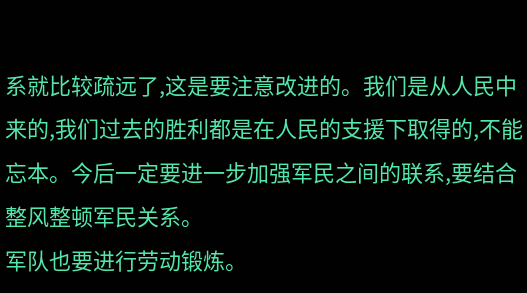系就比较疏远了,这是要注意改进的。我们是从人民中来的,我们过去的胜利都是在人民的支援下取得的,不能忘本。今后一定要进一步加强军民之间的联系,要结合整风整顿军民关系。
军队也要进行劳动锻炼。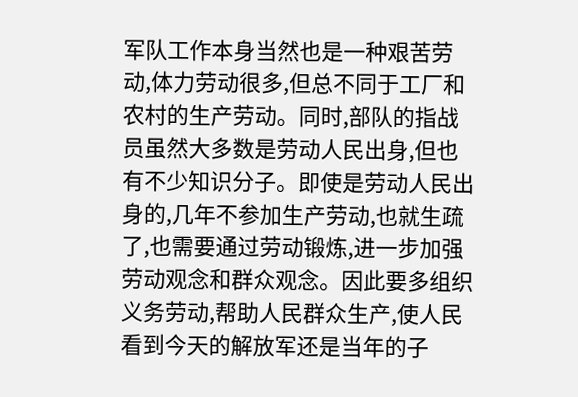军队工作本身当然也是一种艰苦劳动,体力劳动很多,但总不同于工厂和农村的生产劳动。同时,部队的指战员虽然大多数是劳动人民出身,但也有不少知识分子。即使是劳动人民出身的,几年不参加生产劳动,也就生疏了,也需要通过劳动锻炼,进一步加强劳动观念和群众观念。因此要多组织义务劳动,帮助人民群众生产,使人民看到今天的解放军还是当年的子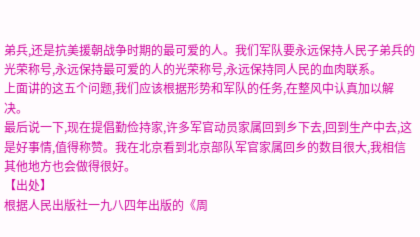弟兵,还是抗美援朝战争时期的最可爱的人。我们军队要永远保持人民子弟兵的光荣称号,永远保持最可爱的人的光荣称号,永远保持同人民的血肉联系。
上面讲的这五个问题,我们应该根据形势和军队的任务,在整风中认真加以解决。
最后说一下,现在提倡勤俭持家,许多军官动员家属回到乡下去,回到生产中去,这是好事情,值得称赞。我在北京看到北京部队军官家属回乡的数目很大,我相信其他地方也会做得很好。
【出处】
根据人民出版社一九八四年出版的《周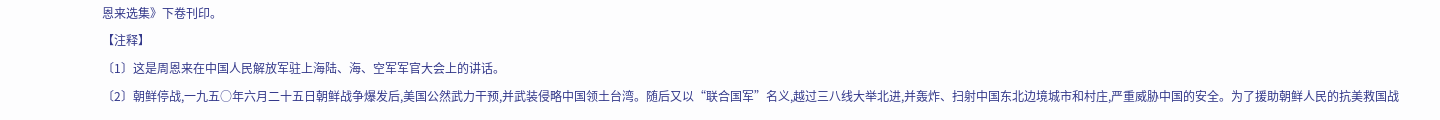恩来选集》下卷刊印。
【注释】
〔1〕这是周恩来在中国人民解放军驻上海陆、海、空军军官大会上的讲话。
〔2〕朝鲜停战,一九五○年六月二十五日朝鲜战争爆发后,美国公然武力干预,并武装侵略中国领土台湾。随后又以“联合国军”名义,越过三八线大举北进,并轰炸、扫射中国东北边境城市和村庄,严重威胁中国的安全。为了援助朝鲜人民的抗美救国战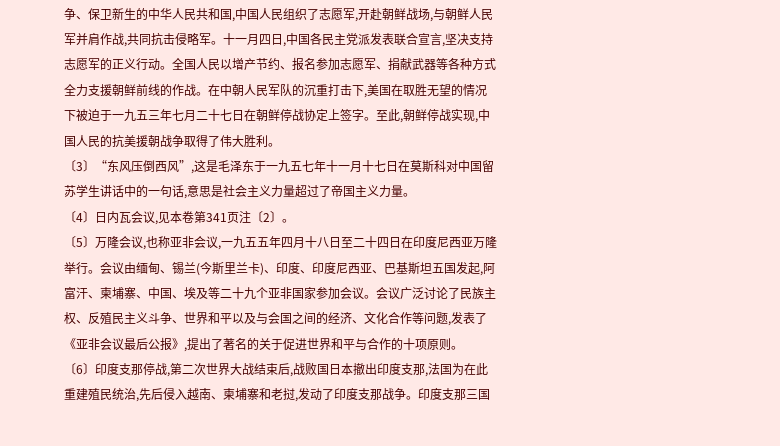争、保卫新生的中华人民共和国,中国人民组织了志愿军,开赴朝鲜战场,与朝鲜人民军并肩作战,共同抗击侵略军。十一月四日,中国各民主党派发表联合宣言,坚决支持志愿军的正义行动。全国人民以增产节约、报名参加志愿军、捐献武器等各种方式全力支援朝鲜前线的作战。在中朝人民军队的沉重打击下,美国在取胜无望的情况下被迫于一九五三年七月二十七日在朝鲜停战协定上签字。至此,朝鲜停战实现,中国人民的抗美援朝战争取得了伟大胜利。
〔3〕“东风压倒西风”,这是毛泽东于一九五七年十一月十七日在莫斯科对中国留苏学生讲话中的一句话,意思是社会主义力量超过了帝国主义力量。
〔4〕日内瓦会议,见本卷第341页注〔2〕。
〔5〕万隆会议,也称亚非会议,一九五五年四月十八日至二十四日在印度尼西亚万隆举行。会议由缅甸、锡兰(今斯里兰卡)、印度、印度尼西亚、巴基斯坦五国发起,阿富汗、柬埔寨、中国、埃及等二十九个亚非国家参加会议。会议广泛讨论了民族主权、反殖民主义斗争、世界和平以及与会国之间的经济、文化合作等问题,发表了《亚非会议最后公报》,提出了著名的关于促进世界和平与合作的十项原则。
〔6〕印度支那停战,第二次世界大战结束后,战败国日本撤出印度支那,法国为在此重建殖民统治,先后侵入越南、柬埔寨和老挝,发动了印度支那战争。印度支那三国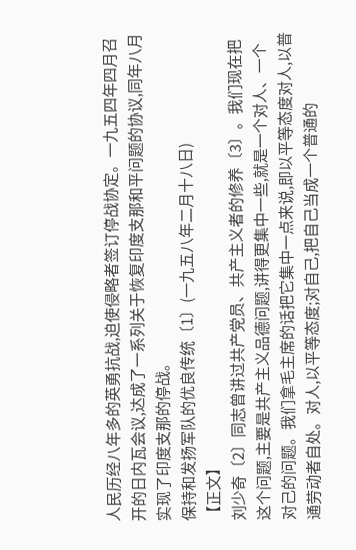人民历经八年多的英勇抗战,迫使侵略者签订停战协定。一九五四年四月召开的日内瓦会议,达成了一系列关于恢复印度支那和平问题的协议,同年八月实现了印度支那的停战。
保持和发扬军队的优良传统〔1〕(一九五八年二月十八日)
【正文】
刘少奇〔2〕同志曾讲过共产党员、共产主义者的修养〔3〕。我们现在把这个问题,主要是共产主义品德问题,讲得更集中一些,就是一个对人、一个对己的问题。我们拿毛主席的话把它集中一点来说,即以平等态度对人,以普通劳动者自处。对人,以平等态度;对自己,把自己当成一个普通的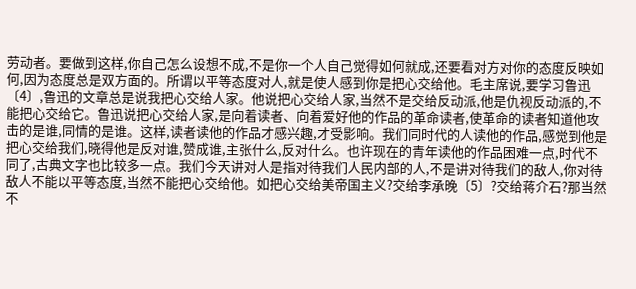劳动者。要做到这样,你自己怎么设想不成,不是你一个人自己觉得如何就成,还要看对方对你的态度反映如何,因为态度总是双方面的。所谓以平等态度对人,就是使人感到你是把心交给他。毛主席说,要学习鲁迅〔4〕,鲁迅的文章总是说我把心交给人家。他说把心交给人家,当然不是交给反动派,他是仇视反动派的,不能把心交给它。鲁迅说把心交给人家,是向着读者、向着爱好他的作品的革命读者,使革命的读者知道他攻击的是谁,同情的是谁。这样,读者读他的作品才感兴趣,才受影响。我们同时代的人读他的作品,感觉到他是把心交给我们,晓得他是反对谁,赞成谁,主张什么,反对什么。也许现在的青年读他的作品困难一点,时代不同了,古典文字也比较多一点。我们今天讲对人是指对待我们人民内部的人,不是讲对待我们的敌人,你对待敌人不能以平等态度,当然不能把心交给他。如把心交给美帝国主义?交给李承晚〔5〕?交给蒋介石?那当然不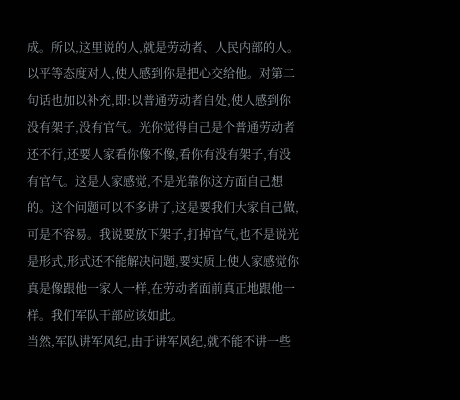成。所以,这里说的人,就是劳动者、人民内部的人。以平等态度对人,使人感到你是把心交给他。对第二句话也加以补充,即:以普通劳动者自处,使人感到你没有架子,没有官气。光你觉得自己是个普通劳动者还不行,还要人家看你像不像,看你有没有架子,有没有官气。这是人家感觉,不是光靠你这方面自己想的。这个问题可以不多讲了,这是要我们大家自己做,可是不容易。我说要放下架子,打掉官气,也不是说光是形式,形式还不能解决问题,要实质上使人家感觉你真是像跟他一家人一样,在劳动者面前真正地跟他一样。我们军队干部应该如此。
当然,军队讲军风纪,由于讲军风纪,就不能不讲一些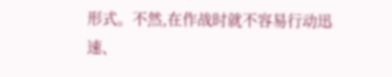形式。不然,在作战时就不容易行动迅速、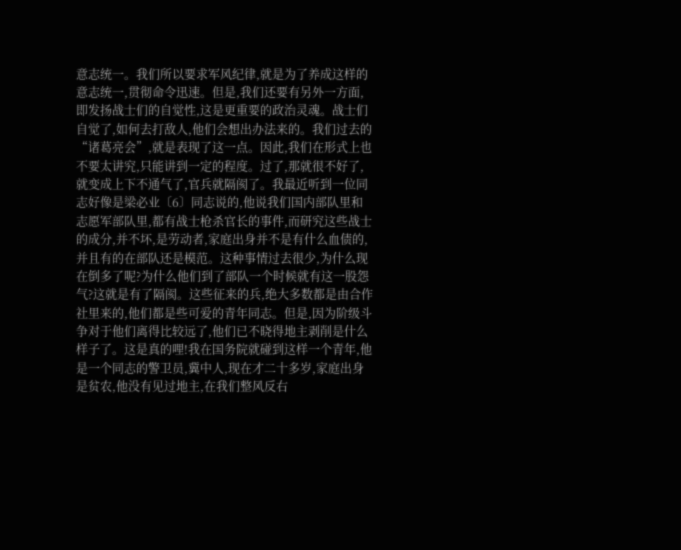意志统一。我们所以要求军风纪律,就是为了养成这样的意志统一,贯彻命令迅速。但是,我们还要有另外一方面,即发扬战士们的自觉性,这是更重要的政治灵魂。战士们自觉了,如何去打敌人,他们会想出办法来的。我们过去的“诸葛亮会”,就是表现了这一点。因此,我们在形式上也不要太讲究,只能讲到一定的程度。过了,那就很不好了,就变成上下不通气了,官兵就隔阂了。我最近听到一位同志好像是梁必业〔6〕同志说的,他说我们国内部队里和志愿军部队里,都有战士枪杀官长的事件,而研究这些战士的成分,并不坏,是劳动者,家庭出身并不是有什么血债的,并且有的在部队还是模范。这种事情过去很少,为什么现在倒多了呢?为什么他们到了部队一个时候就有这一股怨气?这就是有了隔阂。这些征来的兵,绝大多数都是由合作社里来的,他们都是些可爱的青年同志。但是,因为阶级斗争对于他们离得比较远了,他们已不晓得地主剥削是什么样子了。这是真的哩!我在国务院就碰到这样一个青年,他是一个同志的警卫员,冀中人,现在才二十多岁,家庭出身是贫农,他没有见过地主,在我们整风反右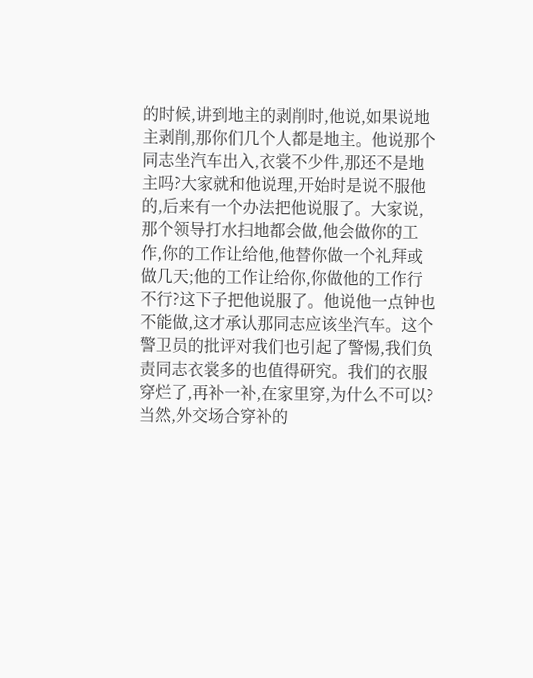的时候,讲到地主的剥削时,他说,如果说地主剥削,那你们几个人都是地主。他说那个同志坐汽车出入,衣裳不少件,那还不是地主吗?大家就和他说理,开始时是说不服他的,后来有一个办法把他说服了。大家说,那个领导打水扫地都会做,他会做你的工作,你的工作让给他,他替你做一个礼拜或做几天;他的工作让给你,你做他的工作行不行?这下子把他说服了。他说他一点钟也不能做,这才承认那同志应该坐汽车。这个警卫员的批评对我们也引起了警惕,我们负责同志衣裳多的也值得研究。我们的衣服穿烂了,再补一补,在家里穿,为什么不可以?当然,外交场合穿补的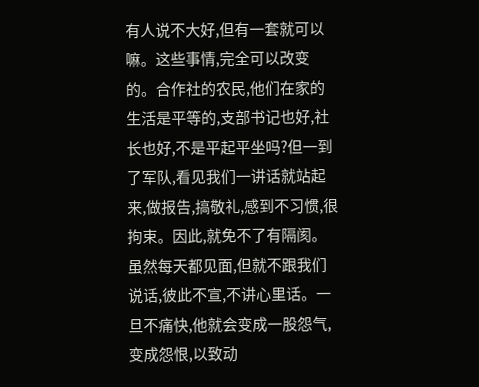有人说不大好,但有一套就可以嘛。这些事情,完全可以改变的。合作社的农民,他们在家的生活是平等的,支部书记也好,社长也好,不是平起平坐吗?但一到了军队,看见我们一讲话就站起来,做报告,搞敬礼,感到不习惯,很拘束。因此,就免不了有隔阂。虽然每天都见面,但就不跟我们说话,彼此不宣,不讲心里话。一旦不痛快,他就会变成一股怨气,变成怨恨,以致动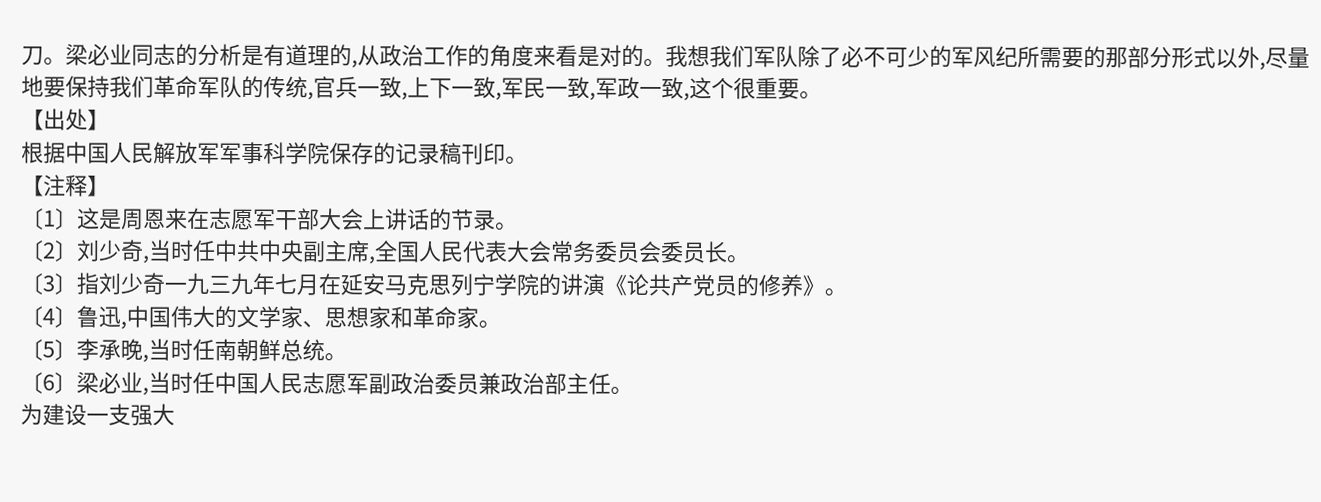刀。梁必业同志的分析是有道理的,从政治工作的角度来看是对的。我想我们军队除了必不可少的军风纪所需要的那部分形式以外,尽量地要保持我们革命军队的传统,官兵一致,上下一致,军民一致,军政一致,这个很重要。
【出处】
根据中国人民解放军军事科学院保存的记录稿刊印。
【注释】
〔1〕这是周恩来在志愿军干部大会上讲话的节录。
〔2〕刘少奇,当时任中共中央副主席,全国人民代表大会常务委员会委员长。
〔3〕指刘少奇一九三九年七月在延安马克思列宁学院的讲演《论共产党员的修养》。
〔4〕鲁迅,中国伟大的文学家、思想家和革命家。
〔5〕李承晚,当时任南朝鲜总统。
〔6〕梁必业,当时任中国人民志愿军副政治委员兼政治部主任。
为建设一支强大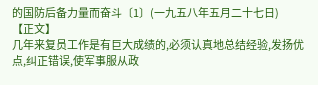的国防后备力量而奋斗〔1〕(一九五八年五月二十七日)
【正文】
几年来复员工作是有巨大成绩的,必须认真地总结经验,发扬优点,纠正错误,使军事服从政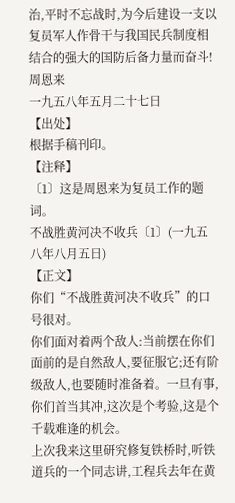治,平时不忘战时,为今后建设一支以复员军人作骨干与我国民兵制度相结合的强大的国防后备力量而奋斗!
周恩来
一九五八年五月二十七日
【出处】
根据手稿刊印。
【注释】
〔1〕这是周恩来为复员工作的题词。
不战胜黄河决不收兵〔1〕(一九五八年八月五日)
【正文】
你们“不战胜黄河决不收兵”的口号很对。
你们面对着两个敌人:当前摆在你们面前的是自然敌人,要征服它;还有阶级敌人,也要随时准备着。一旦有事,你们首当其冲,这次是个考验,这是个千载难逢的机会。
上次我来这里研究修复铁桥时,听铁道兵的一个同志讲,工程兵去年在黄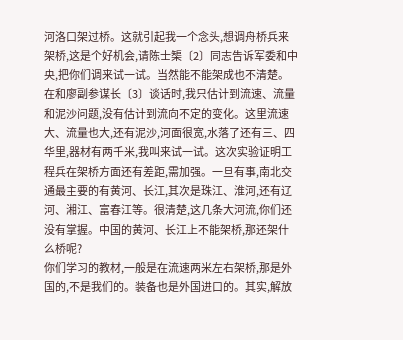河洛口架过桥。这就引起我一个念头,想调舟桥兵来架桥,这是个好机会,请陈士榘〔2〕同志告诉军委和中央,把你们调来试一试。当然能不能架成也不清楚。在和廖副参谋长〔3〕谈话时,我只估计到流速、流量和泥沙问题,没有估计到流向不定的变化。这里流速大、流量也大,还有泥沙,河面很宽,水落了还有三、四华里,器材有两千米,我叫来试一试。这次实验证明工程兵在架桥方面还有差距,需加强。一旦有事,南北交通最主要的有黄河、长江,其次是珠江、淮河,还有辽河、湘江、富春江等。很清楚,这几条大河流,你们还没有掌握。中国的黄河、长江上不能架桥,那还架什么桥呢?
你们学习的教材,一般是在流速两米左右架桥,那是外国的,不是我们的。装备也是外国进口的。其实,解放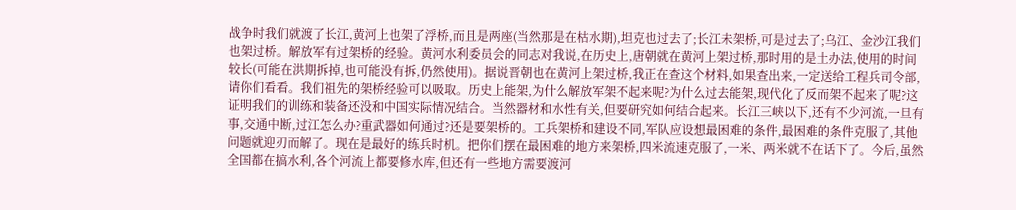战争时我们就渡了长江,黄河上也架了浮桥,而且是两座(当然那是在枯水期),坦克也过去了;长江未架桥,可是过去了;乌江、金沙江我们也架过桥。解放军有过架桥的经验。黄河水利委员会的同志对我说,在历史上,唐朝就在黄河上架过桥,那时用的是土办法,使用的时间较长(可能在洪期拆掉,也可能没有拆,仍然使用)。据说晋朝也在黄河上架过桥,我正在查这个材料,如果查出来,一定送给工程兵司令部,请你们看看。我们祖先的架桥经验可以吸取。历史上能架,为什么解放军架不起来呢?为什么过去能架,现代化了反而架不起来了呢?这证明我们的训练和装备还没和中国实际情况结合。当然器材和水性有关,但要研究如何结合起来。长江三峡以下,还有不少河流,一旦有事,交通中断,过江怎么办?重武器如何通过?还是要架桥的。工兵架桥和建设不同,军队应设想最困难的条件,最困难的条件克服了,其他问题就迎刃而解了。现在是最好的练兵时机。把你们摆在最困难的地方来架桥,四米流速克服了,一米、两米就不在话下了。今后,虽然全国都在搞水利,各个河流上都要修水库,但还有一些地方需要渡河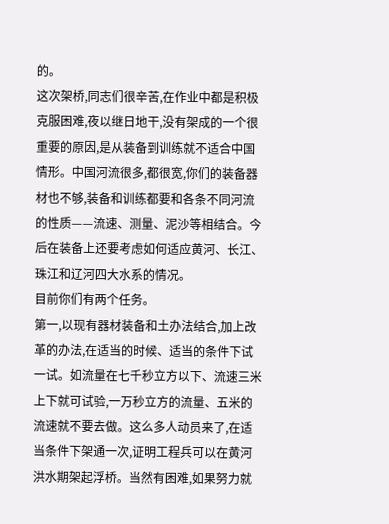的。
这次架桥,同志们很辛苦,在作业中都是积极克服困难,夜以继日地干,没有架成的一个很重要的原因,是从装备到训练就不适合中国情形。中国河流很多,都很宽,你们的装备器材也不够,装备和训练都要和各条不同河流的性质——流速、测量、泥沙等相结合。今后在装备上还要考虑如何适应黄河、长江、珠江和辽河四大水系的情况。
目前你们有两个任务。
第一,以现有器材装备和土办法结合,加上改革的办法,在适当的时候、适当的条件下试一试。如流量在七千秒立方以下、流速三米上下就可试验,一万秒立方的流量、五米的流速就不要去做。这么多人动员来了,在适当条件下架通一次,证明工程兵可以在黄河洪水期架起浮桥。当然有困难,如果努力就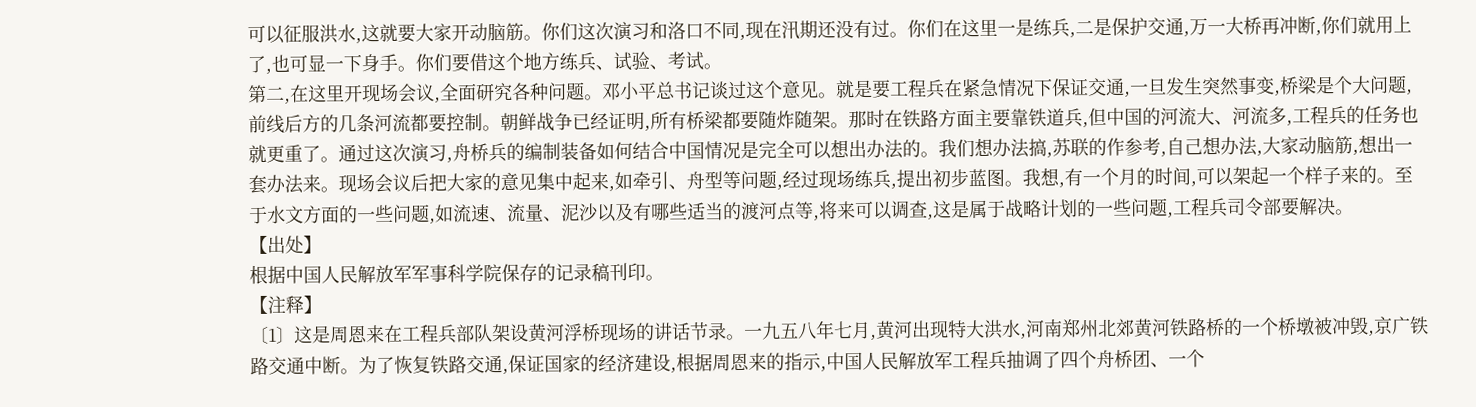可以征服洪水,这就要大家开动脑筋。你们这次演习和洛口不同,现在汛期还没有过。你们在这里一是练兵,二是保护交通,万一大桥再冲断,你们就用上了,也可显一下身手。你们要借这个地方练兵、试验、考试。
第二,在这里开现场会议,全面研究各种问题。邓小平总书记谈过这个意见。就是要工程兵在紧急情况下保证交通,一旦发生突然事变,桥梁是个大问题,前线后方的几条河流都要控制。朝鲜战争已经证明,所有桥梁都要随炸随架。那时在铁路方面主要靠铁道兵,但中国的河流大、河流多,工程兵的任务也就更重了。通过这次演习,舟桥兵的编制装备如何结合中国情况是完全可以想出办法的。我们想办法搞,苏联的作参考,自己想办法,大家动脑筋,想出一套办法来。现场会议后把大家的意见集中起来,如牵引、舟型等问题,经过现场练兵,提出初步蓝图。我想,有一个月的时间,可以架起一个样子来的。至于水文方面的一些问题,如流速、流量、泥沙以及有哪些适当的渡河点等,将来可以调查,这是属于战略计划的一些问题,工程兵司令部要解决。
【出处】
根据中国人民解放军军事科学院保存的记录稿刊印。
【注释】
〔1〕这是周恩来在工程兵部队架设黄河浮桥现场的讲话节录。一九五八年七月,黄河出现特大洪水,河南郑州北郊黄河铁路桥的一个桥墩被冲毁,京广铁路交通中断。为了恢复铁路交通,保证国家的经济建设,根据周恩来的指示,中国人民解放军工程兵抽调了四个舟桥团、一个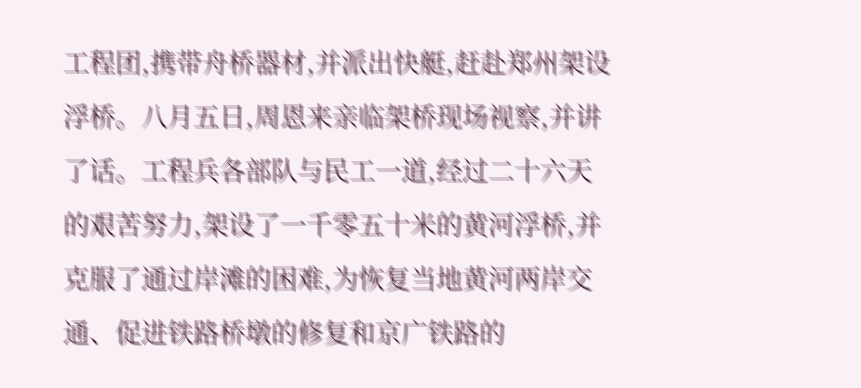工程团,携带舟桥器材,并派出快艇,赶赴郑州架设浮桥。八月五日,周恩来亲临架桥现场视察,并讲了话。工程兵各部队与民工一道,经过二十六天的艰苦努力,架设了一千零五十米的黄河浮桥,并克服了通过岸滩的困难,为恢复当地黄河两岸交通、促进铁路桥墩的修复和京广铁路的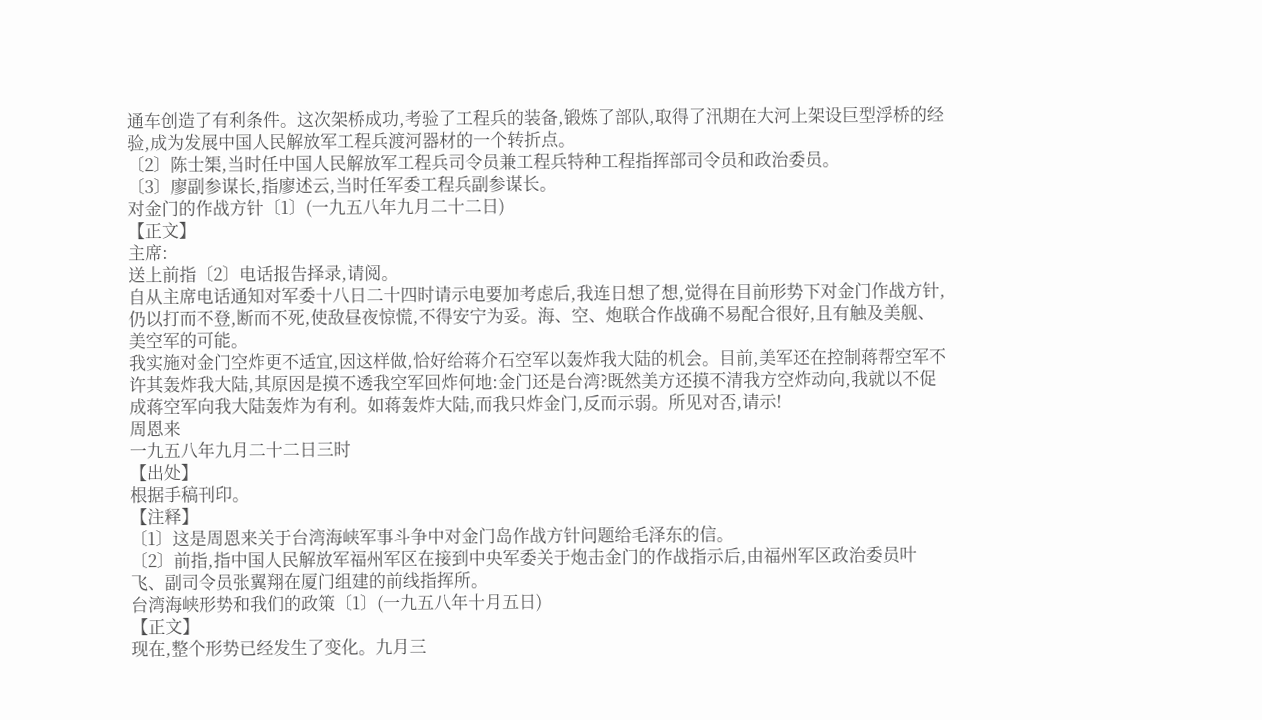通车创造了有利条件。这次架桥成功,考验了工程兵的装备,锻炼了部队,取得了汛期在大河上架设巨型浮桥的经验,成为发展中国人民解放军工程兵渡河器材的一个转折点。
〔2〕陈士榘,当时任中国人民解放军工程兵司令员兼工程兵特种工程指挥部司令员和政治委员。
〔3〕廖副参谋长,指廖述云,当时任军委工程兵副参谋长。
对金门的作战方针〔1〕(一九五八年九月二十二日)
【正文】
主席:
送上前指〔2〕电话报告择录,请阅。
自从主席电话通知对军委十八日二十四时请示电要加考虑后,我连日想了想,觉得在目前形势下对金门作战方针,仍以打而不登,断而不死,使敌昼夜惊慌,不得安宁为妥。海、空、炮联合作战确不易配合很好,且有触及美舰、美空军的可能。
我实施对金门空炸更不适宜,因这样做,恰好给蒋介石空军以轰炸我大陆的机会。目前,美军还在控制蒋帮空军不许其轰炸我大陆,其原因是摸不透我空军回炸何地:金门还是台湾?既然美方还摸不清我方空炸动向,我就以不促成蒋空军向我大陆轰炸为有利。如蒋轰炸大陆,而我只炸金门,反而示弱。所见对否,请示!
周恩来
一九五八年九月二十二日三时
【出处】
根据手稿刊印。
【注释】
〔1〕这是周恩来关于台湾海峡军事斗争中对金门岛作战方针问题给毛泽东的信。
〔2〕前指,指中国人民解放军福州军区在接到中央军委关于炮击金门的作战指示后,由福州军区政治委员叶飞、副司令员张翼翔在厦门组建的前线指挥所。
台湾海峡形势和我们的政策〔1〕(一九五八年十月五日)
【正文】
现在,整个形势已经发生了变化。九月三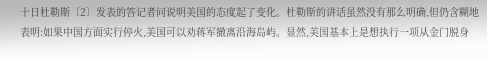十日杜勒斯〔2〕发表的答记者问说明美国的态度起了变化。杜勒斯的讲话虽然没有那么明确,但仍含糊地表明:如果中国方面实行停火,美国可以劝蒋军撤离沿海岛屿。显然,美国基本上是想执行一项从金门脱身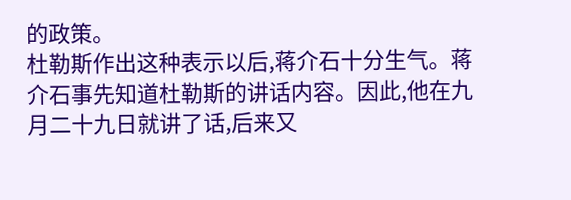的政策。
杜勒斯作出这种表示以后,蒋介石十分生气。蒋介石事先知道杜勒斯的讲话内容。因此,他在九月二十九日就讲了话,后来又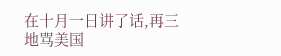在十月一日讲了话,再三地骂美国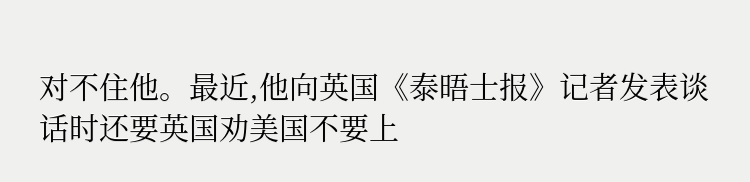对不住他。最近,他向英国《泰晤士报》记者发表谈话时还要英国劝美国不要上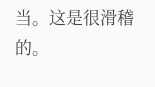当。这是很滑稽的。